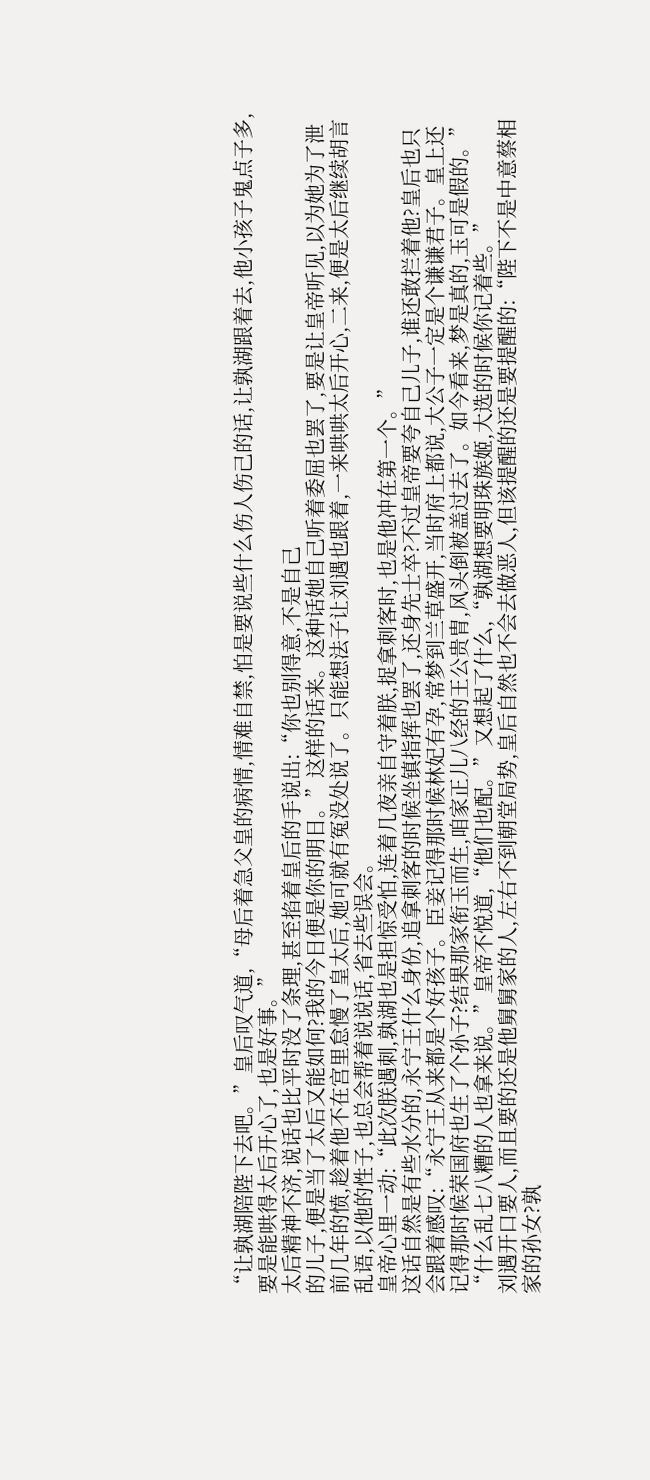“让孰湖陪陛下去吧。”皇后叹气道,“母后着急父皇的病情,情难自禁,怕是要说些什么伤人伤己的话,让孰湖跟着去,他小孩子鬼点子多,要是能哄得太后开心了,也是好事。”
太后精神不济,说话也比平时没了条理,甚至掐着皇后的手说出:“你也别得意,不是自己
的儿子,便是当了太后又能如何?我的今日便是你的明日。”这样的话来。这种话她自己听着委屈也罢了,要是让皇帝听见,以为她为了泄前几年的愤,趁着他不在宫里怠慢了皇太后,她可就有冤没处说了。只能想法子让刘遇也跟着,一来哄哄太后开心,二来,便是太后继续胡言乱语,以他的性子,也总会帮着说说话,省去些误会。
皇帝心里一动:“此次朕遇刺,孰湖也是担惊受怕,连着几夜亲自守着朕,捉拿刺客时,也是他冲在第一个。”
这话自然是有些水分的,永宁王什么身份,追拿刺客的时候坐镇指挥也罢了,还身先士卒?不过皇帝要夸自己儿子,谁还敢拦着他?皇后也只会跟着感叹:“永宁王从来都是个好孩子。臣妾记得那时候林妃有孕,常梦到兰草盛开,当时府上都说,大公子一定是个谦谦君子。皇上还记得那时候荣国府也生了个孙子?结果那家衔玉而生,咱家正儿八经的王公贵胄,风头倒被盖过去了。如今看来,梦是真的,玉可是假的。”
“什么乱七八糟的人也拿来说。”皇帝不悦道,“他们也配。”又想起了什么,“孰湖想要明珠族姬,大选的时候你记着些。”
刘遇开口要人,而且要的还是他舅舅家的人,左右不到朝堂局势,皇后自然也不会去做恶人,但该提醒的还是要提醒的:“陛下不是中意蔡相家的孙女?孰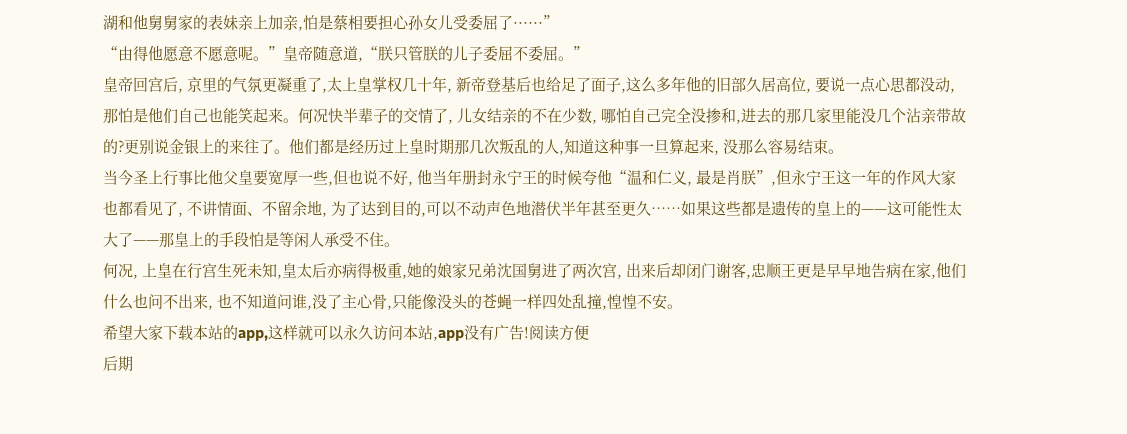湖和他舅舅家的表妹亲上加亲,怕是蔡相要担心孙女儿受委屈了······”
“由得他愿意不愿意呢。”皇帝随意道,“朕只管朕的儿子委屈不委屈。”
皇帝回宫后, 京里的气氛更凝重了,太上皇掌权几十年, 新帝登基后也给足了面子,这么多年他的旧部久居高位, 要说一点心思都没动, 那怕是他们自己也能笑起来。何况快半辈子的交情了, 儿女结亲的不在少数, 哪怕自己完全没掺和,进去的那几家里能没几个沾亲带故的?更别说金银上的来往了。他们都是经历过上皇时期那几次叛乱的人,知道这种事一旦算起来, 没那么容易结束。
当今圣上行事比他父皇要宽厚一些,但也说不好, 他当年册封永宁王的时候夸他“温和仁义, 最是肖朕”,但永宁王这一年的作风大家也都看见了, 不讲情面、不留余地, 为了达到目的,可以不动声色地潜伏半年甚至更久……如果这些都是遗传的皇上的——这可能性太大了——那皇上的手段怕是等闲人承受不住。
何况, 上皇在行宫生死未知,皇太后亦病得极重,她的娘家兄弟沈国舅进了两次宫, 出来后却闭门谢客,忠顺王更是早早地告病在家,他们什么也问不出来, 也不知道问谁,没了主心骨,只能像没头的苍蝇一样四处乱撞,惶惶不安。
希望大家下载本站的app,这样就可以永久访问本站,app没有广告!阅读方便
后期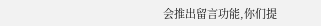会推出留言功能,你们提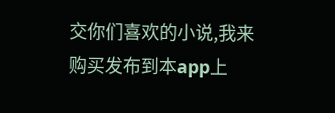交你们喜欢的小说,我来购买发布到本app上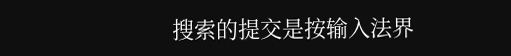搜索的提交是按输入法界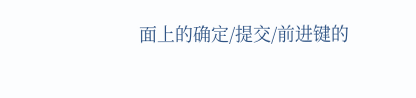面上的确定/提交/前进键的